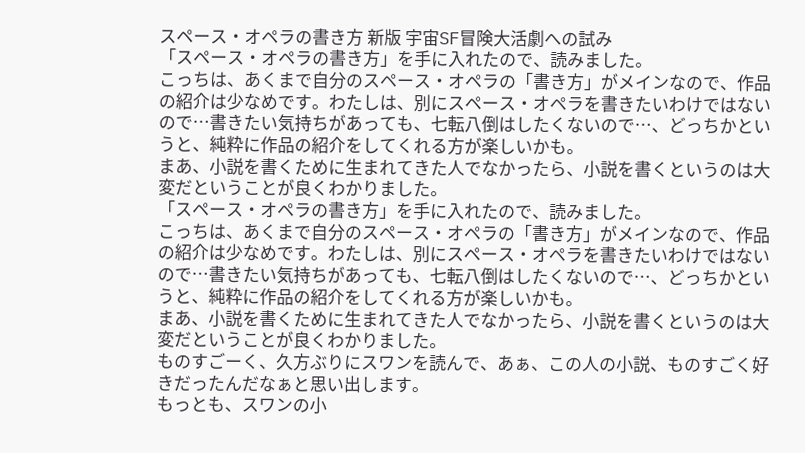スペース・オペラの書き方 新版 宇宙SF冒険大活劇への試み
「スペース・オペラの書き方」を手に入れたので、読みました。
こっちは、あくまで自分のスペース・オペラの「書き方」がメインなので、作品の紹介は少なめです。わたしは、別にスペース・オペラを書きたいわけではないので…書きたい気持ちがあっても、七転八倒はしたくないので…、どっちかというと、純粋に作品の紹介をしてくれる方が楽しいかも。
まあ、小説を書くために生まれてきた人でなかったら、小説を書くというのは大変だということが良くわかりました。
「スペース・オペラの書き方」を手に入れたので、読みました。
こっちは、あくまで自分のスペース・オペラの「書き方」がメインなので、作品の紹介は少なめです。わたしは、別にスペース・オペラを書きたいわけではないので…書きたい気持ちがあっても、七転八倒はしたくないので…、どっちかというと、純粋に作品の紹介をしてくれる方が楽しいかも。
まあ、小説を書くために生まれてきた人でなかったら、小説を書くというのは大変だということが良くわかりました。
ものすごーく、久方ぶりにスワンを読んで、あぁ、この人の小説、ものすごく好きだったんだなぁと思い出します。
もっとも、スワンの小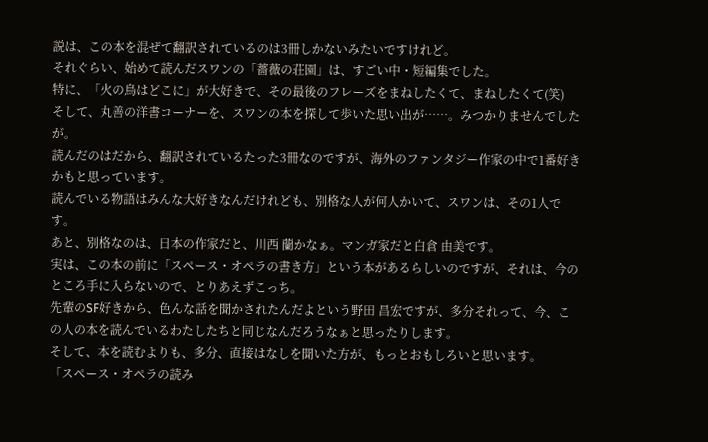説は、この本を混ぜて翻訳されているのは3冊しかないみたいですけれど。
それぐらい、始めて読んだスワンの「薔薇の荘園」は、すごい中・短編集でした。
特に、「火の鳥はどこに」が大好きで、その最後のフレーズをまねしたくて、まねしたくて(笑)
そして、丸善の洋書コーナーを、スワンの本を探して歩いた思い出が……。みつかりませんでしたが。
読んだのはだから、翻訳されているたった3冊なのですが、海外のファンタジー作家の中で1番好きかもと思っています。
読んでいる物語はみんな大好きなんだけれども、別格な人が何人かいて、スワンは、その1人です。
あと、別格なのは、日本の作家だと、川西 蘭かなぁ。マンガ家だと白倉 由美です。
実は、この本の前に「スペース・オペラの書き方」という本があるらしいのですが、それは、今のところ手に入らないので、とりあえずこっち。
先輩のSF好きから、色んな話を聞かされたんだよという野田 昌宏ですが、多分それって、今、この人の本を読んでいるわたしたちと同じなんだろうなぁと思ったりします。
そして、本を読むよりも、多分、直接はなしを聞いた方が、もっとおもしろいと思います。
「スペース・オペラの読み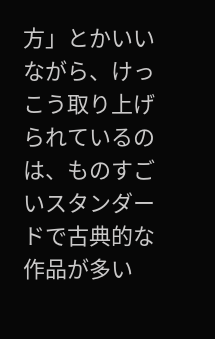方」とかいいながら、けっこう取り上げられているのは、ものすごいスタンダードで古典的な作品が多い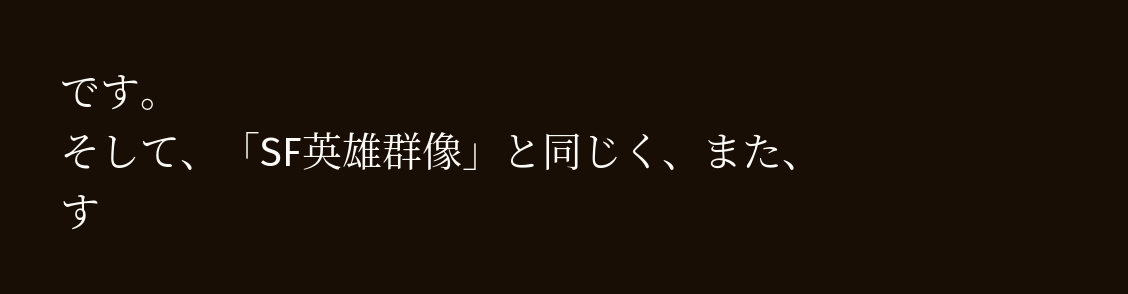です。
そして、「SF英雄群像」と同じく、また、す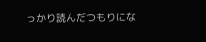っかり読んだつもりにな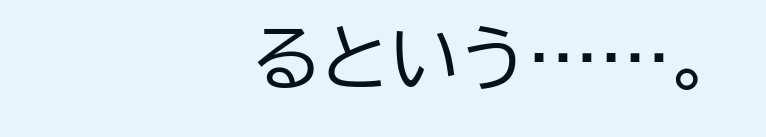るという……。